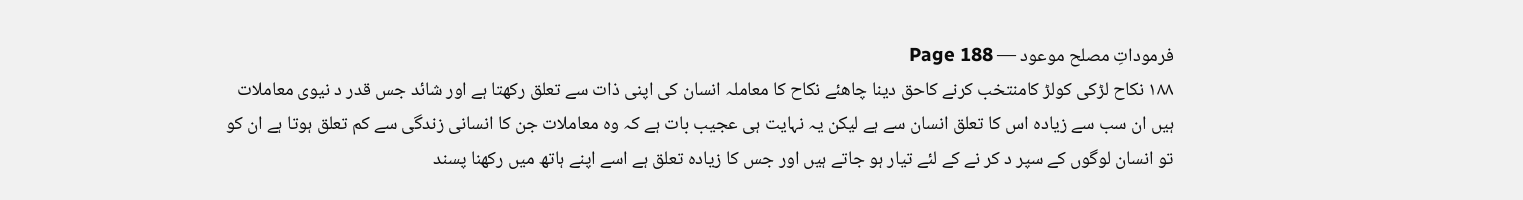فرموداتِ مصلح موعود — Page 188
۱۸۸ نکاح لڑکی کولڑ کامنتخب کرنے کاحق دینا چاھئے نکاح کا معاملہ انسان کی اپنی ذات سے تعلق رکھتا ہے اور شائد جس قدر د نیوی معاملات ہیں ان سب سے زیادہ اس کا تعلق انسان سے ہے لیکن یہ نہایت ہی عجیب بات ہے کہ وہ معاملات جن کا انسانی زندگی سے کم تعلق ہوتا ہے ان کو تو انسان لوگوں کے سپر د کر نے کے لئے تیار ہو جاتے ہیں اور جس کا زیادہ تعلق ہے اسے اپنے ہاتھ میں رکھنا پسند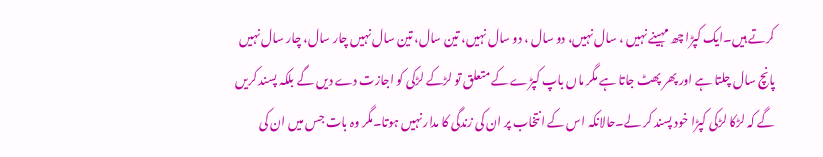کرتے ہیں۔ایک کپڑا چھ مہینے نہیں ، سال نہیں، دو سال ، دو سال نہیں، تین سال، تین سال نہیں چار سال، چار سال نہیں پانچ سال چلتا ہے اور پھر پھٹ جاتا ہے مگر ماں باپ کپڑے کے متعلق تو لڑکے لڑکی کو اجازت دے دیں گے بلکہ پسند کریں گے کہ لڑکا لڑکی کپڑا خود پسند کر لے۔حالانکہ اس کے انتخاب پر ان کی زندگی کا مدار نہیں ہوتا۔مگر وہ بات جس میں ان کی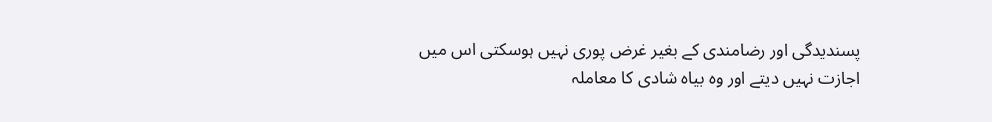پسندیدگی اور رضامندی کے بغیر غرض پوری نہیں ہوسکتی اس میں اجازت نہیں دیتے اور وہ بیاہ شادی کا معاملہ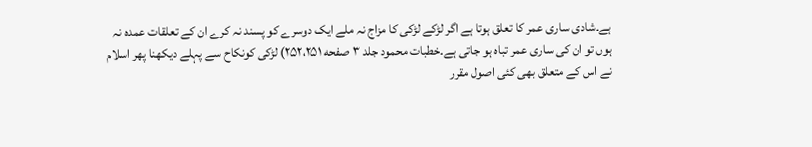ہے۔شادی ساری عمر کا تعلق ہوتا ہے اگر لڑکے لڑکی کا مزاج نہ ملے ایک دوسرے کو پسند نہ کرے ان کے تعلقات عمدہ نہ ہوں تو ان کی ساری عمر تباہ ہو جاتی ہے۔خطبات محمود جلد ۳ صفحه ۲۵۲،۲۵۱) لڑکی کونکاح سے پہلے دیکھنا پھر اسلام نے اس کے متعلق بھی کئی اصول مقرر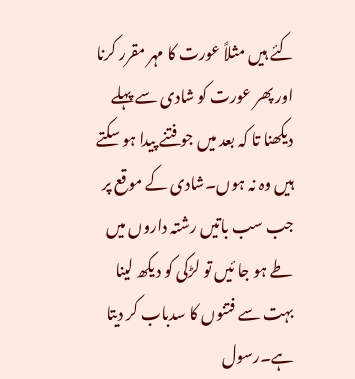کئے ہیں مثلاً عورت کا مہر مقرر کرنا اور پھر عورت کو شادی سے پہلے دیکھنا تا کہ بعد میں جو فتنے پیدا ہو سکتے ہیں وہ نہ ہوں۔شادی کے موقع پر جب سب باتیں رشتہ داروں میں طے ہو جا ئیں تو لڑکی کو دیکھ لینا بہت سے فتنوں کا سدباب کر دیتا ہے۔رسول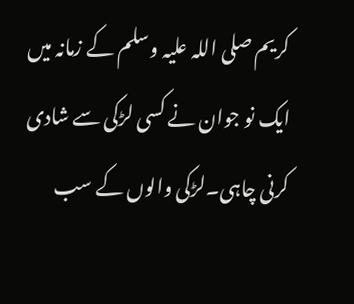کریم صلی اللہ علیہ وسلم کے زمانہ میں ایک نو جوان نے کسی لڑکی سے شادی کرنی چاہی۔لڑکی والوں کے سب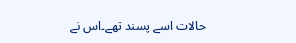حالات اسے پسند تھے۔اس نے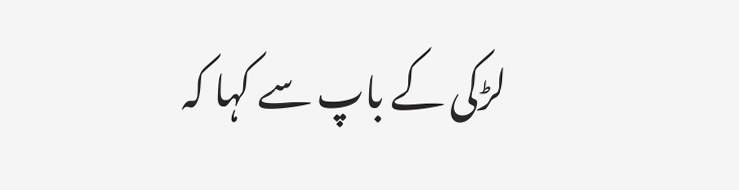لڑکی کے باپ سے کہا کہ